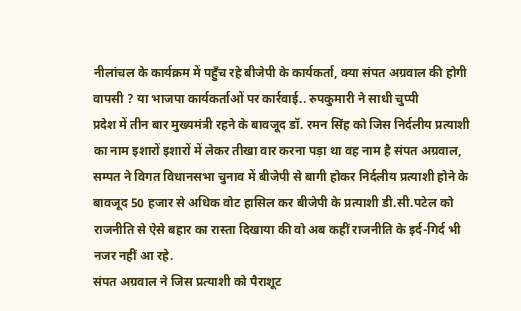नीलांचल के कार्यक्रम में पहुँच रहे बीजेपी के कार्यकर्ता, क्या संपत अग्रवाल की होगी वापसी ? या भाजपा कार्यकर्ताओं पर कार्रवाई.. रुपकुमारी ने साधी चुप्पी
प्रदेश में तीन बार मुख्यमंत्री रहने के बावजूद डॉ. रमन सिंह को जिस निर्दलीय प्रत्याशी का नाम इशारों इशारों में लेकर तीखा वार करना पड़ा था वह नाम है संपत अग्रवाल, सम्पत ने विगत विधानसभा चुनाव में बीजेपी से बागी होकर निर्दलीय प्रत्याशी होने के बावजूद 50 हजार से अधिक वोट हासिल कर बीजेपी के प्रत्याशी डी.सी.पटेल को राजनीति से ऐसे बहार का रास्ता दिखाया की वो अब कहीं राजनीति के इर्द-गिर्द भी नजर नहीं आ रहे.
संपत अग्रवाल ने जिस प्रत्याशी को पैराशूट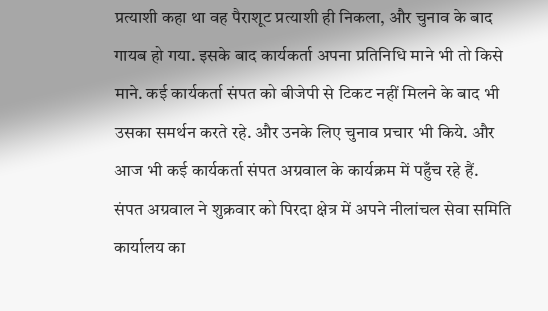प्रत्याशी कहा था वह पैराशूट प्रत्याशी ही निकला, और चुनाव के बाद गायब हो गया. इसके बाद कार्यकर्ता अपना प्रतिनिधि माने भी तो किसे माने. कई कार्यकर्ता संपत को बीजेपी से टिकट नहीं मिलने के बाद भी उसका समर्थन करते रहे. और उनके लिए चुनाव प्रचार भी किये. और आज भी कई कार्यकर्ता संपत अग्रवाल के कार्यक्रम में पहुँच रहे हैं.
संपत अग्रवाल ने शुक्रवार को पिरदा क्षेत्र में अपने नीलांचल सेवा समिति कार्यालय का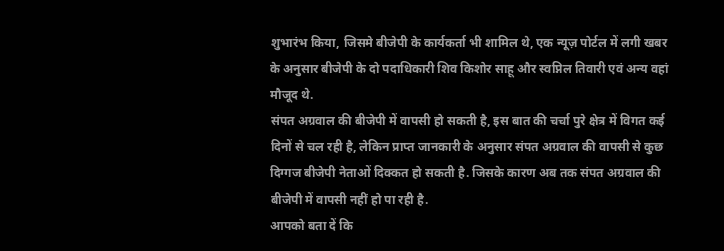शुभारंभ किया, जिसमे बीजेपी के कार्यकर्ता भी शामिल थे, एक न्यूज़ पोर्टल में लगी खबर के अनुसार बीजेपी के दो पदाधिकारी शिव किशोर साहू और स्वप्निल तिवारी एवं अन्य वहां मौजूद थे.
संपत अग्रवाल की बीजेपी में वापसी हो सकती है, इस बात की चर्चा पुरे क्षेत्र में विगत कई दिनों से चल रही है, लेकिन प्राप्त जानकारी के अनुसार संपत अग्रवाल की वापसी से कुछ दिग्गज बीजेपी नेताओं दिक्कत हो सकती है. जिसके कारण अब तक संपत अग्रवाल की बीजेपी में वापसी नहीं हो पा रही है.
आपको बता दें कि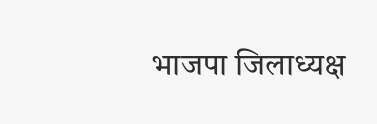भाजपा जिलाध्यक्ष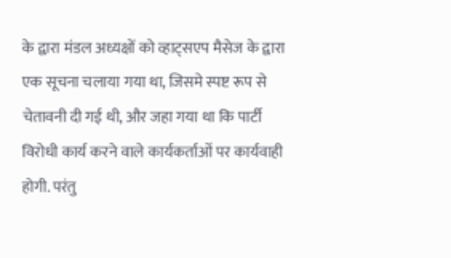के द्वारा मंडल अध्यक्षों को व्हाट्सएप मैसेज के द्वारा एक सूचना चलाया गया था, जिसमे स्पष्ट रूप से चेतावनी दी गई थी, और जहा गया था कि पार्टी विरोधी कार्य करने वाले कार्यकर्ताओं पर कार्यवाही होगी. परंतु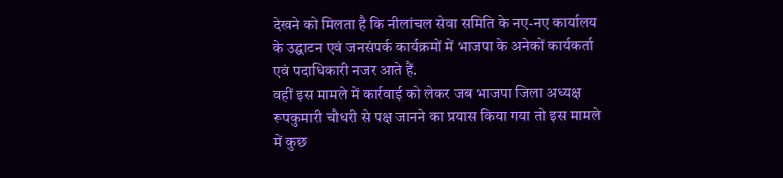देखने को मिलता है कि नीलांचल सेवा समिति के नए-नए कार्यालय के उद्घाटन एवं जनसंपर्क कार्यक्रमों में भाजपा के अनेकों कार्यकर्ता एवं पदाधिकारी नजर आते हैं.
वहीं इस मामले में कार्रवाई को लेकर जब भाजपा जिला अध्यक्ष रूपकुमारी चौधरी से पक्ष जानने का प्रयास किया गया तो इस मामले में कुछ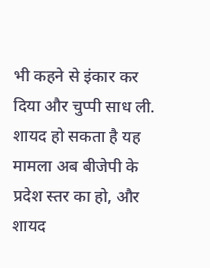भी कहने से इंकार कर दिया और चुप्पी साध ली.
शायद हो सकता है यह मामला अब बीजेपी के प्रदेश स्तर का हो, और शायद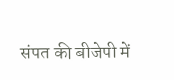संपत की बीजेपी में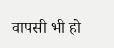वापसी भी हो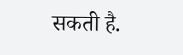सकती है.